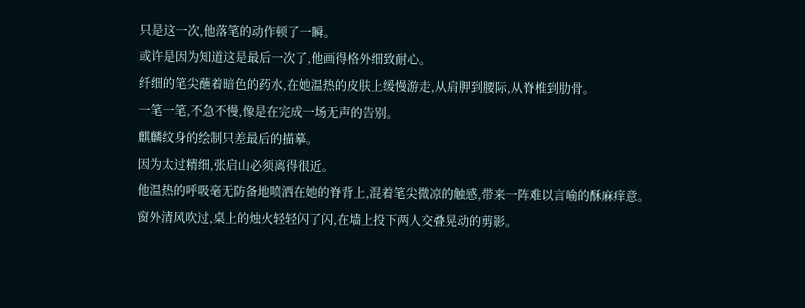只是这一次,他落笔的动作顿了一瞬。
或许是因为知道这是最后一次了,他画得格外细致耐心。
纤细的笔尖蘸着暗色的药水,在她温热的皮肤上缓慢游走,从肩胛到腰际,从脊椎到肋骨。
一笔一笔,不急不慢,像是在完成一场无声的告别。
麒麟纹身的绘制只差最后的描摹。
因为太过精细,张启山必须离得很近。
他温热的呼吸毫无防备地喷洒在她的脊背上,混着笔尖微凉的触感,带来一阵难以言喻的酥麻痒意。
窗外清风吹过,桌上的烛火轻轻闪了闪,在墙上投下两人交叠晃动的剪影。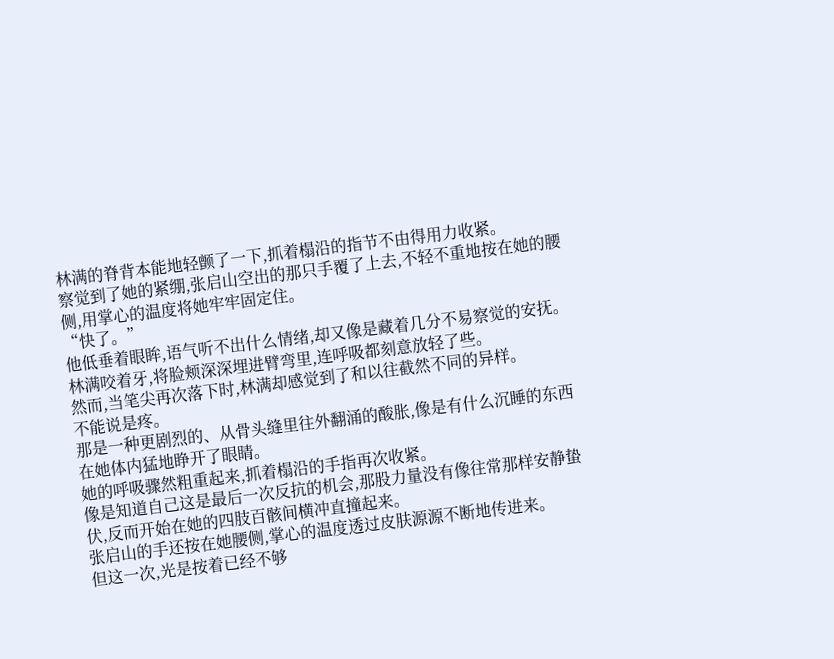林满的脊背本能地轻颤了一下,抓着榻沿的指节不由得用力收紧。
察觉到了她的紧绷,张启山空出的那只手覆了上去,不轻不重地按在她的腰侧,用掌心的温度将她牢牢固定住。
“快了。”
他低垂着眼眸,语气听不出什么情绪,却又像是藏着几分不易察觉的安抚。
林满咬着牙,将脸颊深深埋进臂弯里,连呼吸都刻意放轻了些。
然而,当笔尖再次落下时,林满却感觉到了和以往截然不同的异样。
不能说是疼。
那是一种更剧烈的、从骨头缝里往外翻涌的酸胀,像是有什么沉睡的东西在她体内猛地睁开了眼睛。
她的呼吸骤然粗重起来,抓着榻沿的手指再次收紧。
像是知道自己这是最后一次反抗的机会,那股力量没有像往常那样安静蛰伏,反而开始在她的四肢百骸间横冲直撞起来。
张启山的手还按在她腰侧,掌心的温度透过皮肤源源不断地传进来。
但这一次,光是按着已经不够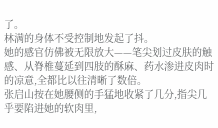了。
林满的身体不受控制地发起了抖。
她的感官仿佛被无限放大——笔尖划过皮肤的触感、从脊椎蔓延到四肢的酥麻、药水渗进皮肉时的凉意,全都比以往清晰了数倍。
张启山按在她腰侧的手猛地收紧了几分,指尖几乎要陷进她的软肉里,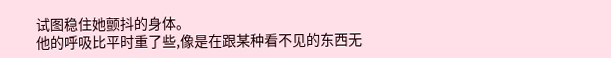试图稳住她颤抖的身体。
他的呼吸比平时重了些,像是在跟某种看不见的东西无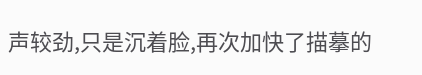声较劲,只是沉着脸,再次加快了描摹的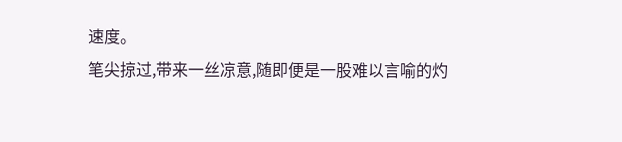速度。
笔尖掠过,带来一丝凉意,随即便是一股难以言喻的灼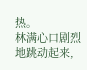热。
林满心口剧烈地跳动起来,